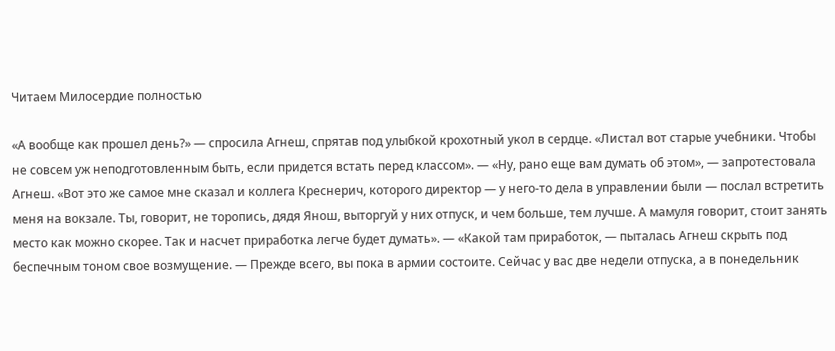Читаем Милосердие полностью

«А вообще как прошел день?» — спросила Агнеш, спрятав под улыбкой крохотный укол в сердце. «Листал вот старые учебники. Чтобы не совсем уж неподготовленным быть, если придется встать перед классом». — «Ну, рано еще вам думать об этом», — запротестовала Агнеш. «Вот это же самое мне сказал и коллега Креснерич, которого директор — у него-то дела в управлении были — послал встретить меня на вокзале. Ты, говорит, не торопись, дядя Янош, выторгуй у них отпуск, и чем больше, тем лучше. А мамуля говорит, стоит занять место как можно скорее. Так и насчет приработка легче будет думать». — «Какой там приработок, — пыталась Агнеш скрыть под беспечным тоном свое возмущение. — Прежде всего, вы пока в армии состоите. Сейчас у вас две недели отпуска, а в понедельник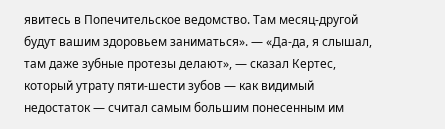явитесь в Попечительское ведомство. Там месяц-другой будут вашим здоровьем заниматься». — «Да-да, я слышал, там даже зубные протезы делают», — сказал Кертес, который утрату пяти-шести зубов — как видимый недостаток — считал самым большим понесенным им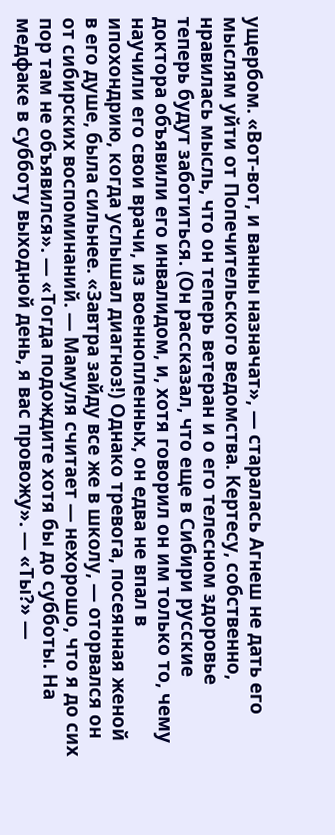ущербом. «Вот-вот, и ванны назначат», — старалась Агнеш не дать его мыслям уйти от Попечительского ведомства. Кертесу, собственно, нравилась мысль, что он теперь ветеран и о его телесном здоровье теперь будут заботиться. (Он рассказал, что еще в Сибири русские доктора объявили его инвалидом, и, хотя говорил он им только то, чему научили его свои врачи, из военнопленных, он едва не впал в ипохондрию, когда услышал диагноз!) Однако тревога, посеянная женой в его душе, была сильнее. «Завтра зайду все же в школу, — оторвался он от сибирских воспоминаний. — Мамуля считает — нехорошо, что я до сих пор там не объявился». — «Тогда подождите хотя бы до субботы. На медфаке в субботу выходной день, я вас провожу». — «Ты?» —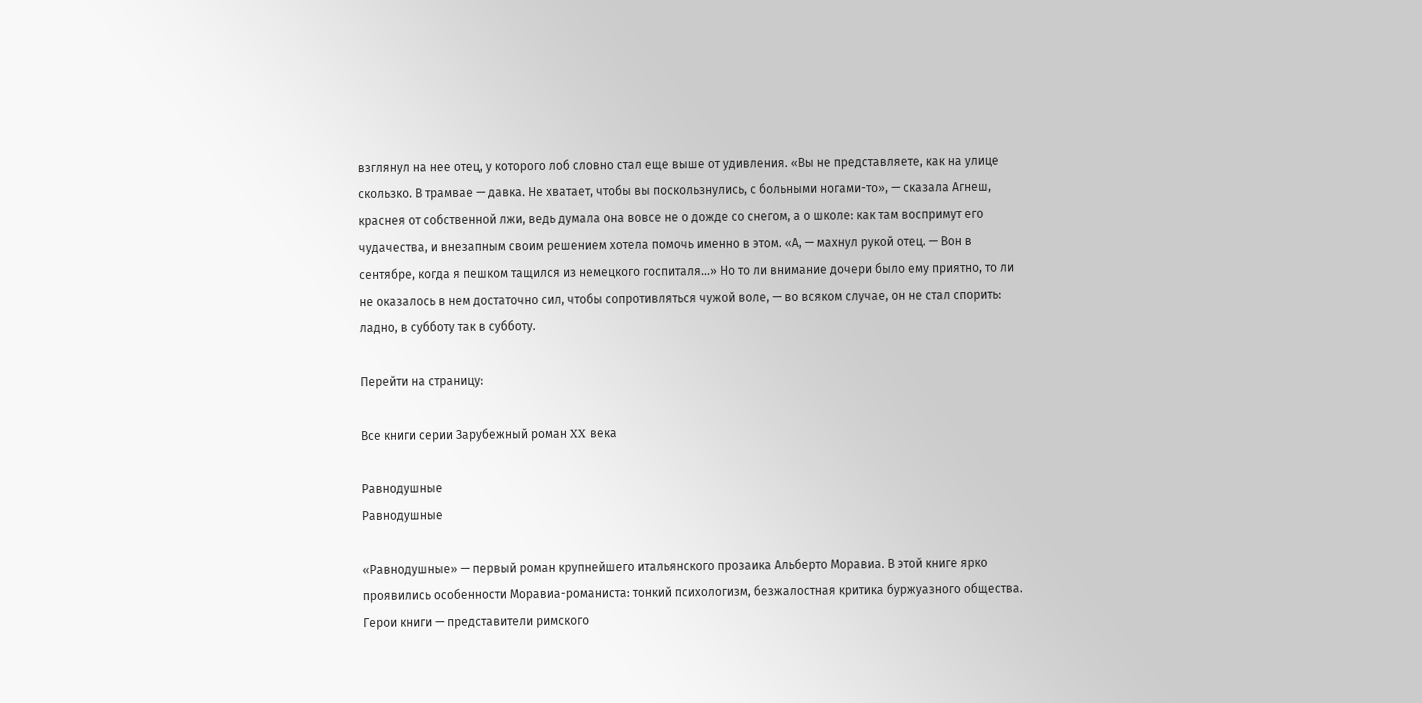взглянул на нее отец, у которого лоб словно стал еще выше от удивления. «Вы не представляете, как на улице скользко. В трамвае — давка. Не хватает, чтобы вы поскользнулись, с больными ногами-то», — сказала Агнеш, краснея от собственной лжи, ведь думала она вовсе не о дожде со снегом, а о школе: как там воспримут его чудачества, и внезапным своим решением хотела помочь именно в этом. «А, — махнул рукой отец. — Вон в сентябре, когда я пешком тащился из немецкого госпиталя…» Но то ли внимание дочери было ему приятно, то ли не оказалось в нем достаточно сил, чтобы сопротивляться чужой воле, — во всяком случае, он не стал спорить: ладно, в субботу так в субботу.

Перейти на страницу:

Все книги серии Зарубежный роман XX века

Равнодушные
Равнодушные

«Равнодушные» — первый роман крупнейшего итальянского прозаика Альберто Моравиа. В этой книге ярко проявились особенности Моравиа-романиста: тонкий психологизм, безжалостная критика буржуазного общества. Герои книги — представители римского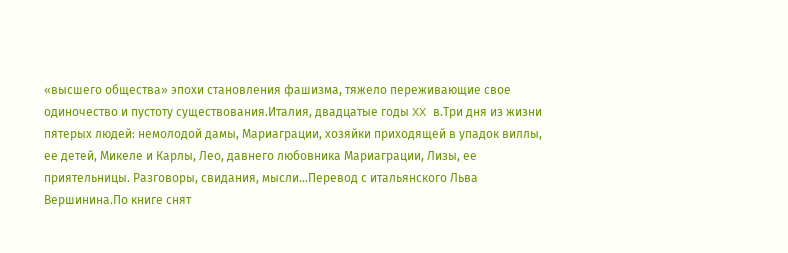«высшего общества» эпохи становления фашизма, тяжело переживающие свое одиночество и пустоту существования.Италия, двадцатые годы XX в.Три дня из жизни пятерых людей: немолодой дамы, Мариаграции, хозяйки приходящей в упадок виллы, ее детей, Микеле и Карлы, Лео, давнего любовника Мариаграции, Лизы, ее приятельницы. Разговоры, свидания, мысли…Перевод с итальянского Льва Вершинина.По книге снят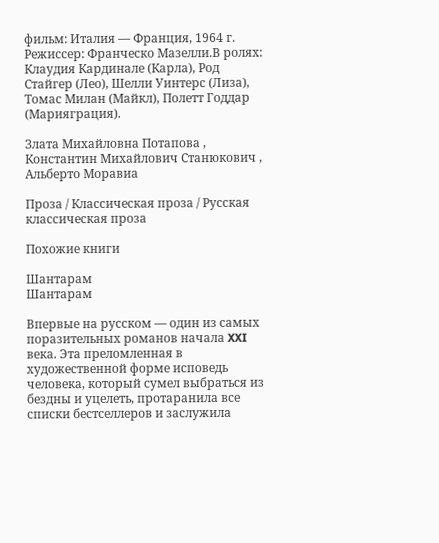фильм: Италия — Франция, 1964 г. Режиссер: Франческо Мазелли.В ролях: Клаудия Кардинале (Карла), Род Стайгер (Лео), Шелли Уинтерс (Лиза), Томас Милан (Майкл), Полетт Годдар (Марияграция).

Злата Михайловна Потапова , Константин Михайлович Станюкович , Альберто Моравиа

Проза / Классическая проза / Русская классическая проза

Похожие книги

Шантарам
Шантарам

Впервые на русском — один из самых поразительных романов начала XXI века. Эта преломленная в художественной форме исповедь человека, который сумел выбраться из бездны и уцелеть, протаранила все списки бестселлеров и заслужила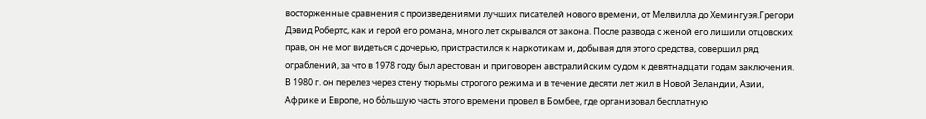восторженные сравнения с произведениями лучших писателей нового времени, от Мелвилла до Хемингуэя.Грегори Дэвид Робертс, как и герой его романа, много лет скрывался от закона. После развода с женой его лишили отцовских прав, он не мог видеться с дочерью, пристрастился к наркотикам и, добывая для этого средства, совершил ряд ограблений, за что в 1978 году был арестован и приговорен австралийским судом к девятнадцати годам заключения. В 1980 г. он перелез через стену тюрьмы строгого режима и в течение десяти лет жил в Новой Зеландии, Азии, Африке и Европе, но бόльшую часть этого времени провел в Бомбее, где организовал бесплатную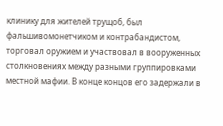клинику для жителей трущоб, был фальшивомонетчиком и контрабандистом, торговал оружием и участвовал в вооруженных столкновениях между разными группировками местной мафии. В конце концов его задержали в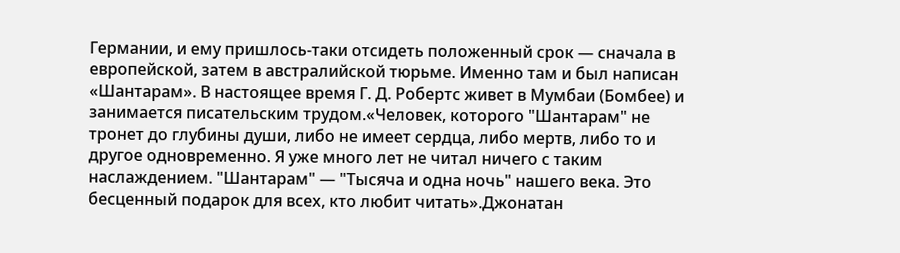Германии, и ему пришлось-таки отсидеть положенный срок — сначала в европейской, затем в австралийской тюрьме. Именно там и был написан «Шантарам». В настоящее время Г. Д. Робертс живет в Мумбаи (Бомбее) и занимается писательским трудом.«Человек, которого "Шантарам" не тронет до глубины души, либо не имеет сердца, либо мертв, либо то и другое одновременно. Я уже много лет не читал ничего с таким наслаждением. "Шантарам" — "Тысяча и одна ночь" нашего века. Это бесценный подарок для всех, кто любит читать».Джонатан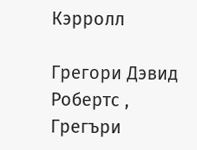Кэрролл

Грегори Дэвид Робертс , Грегъри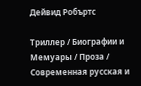Дейвид Робъртс

Триллер / Биографии и Мемуары / Проза / Современная русская и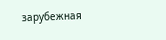зарубежная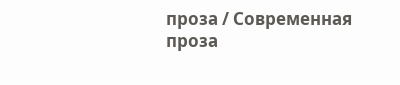проза / Современная проза